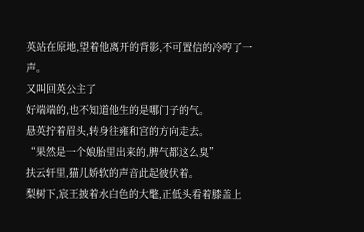英站在原地,望着他离开的背影,不可置信的冷哼了一声。
又叫回英公主了
好端端的,也不知道他生的是哪门子的气。
悬英拧着眉头,转身往雍和宫的方向走去。
“果然是一个娘胎里出来的,脾气都这么臭”
扶云轩里,猫儿娇软的声音此起彼伏着。
梨树下,宸王披着水白色的大氅,正低头看着膝盖上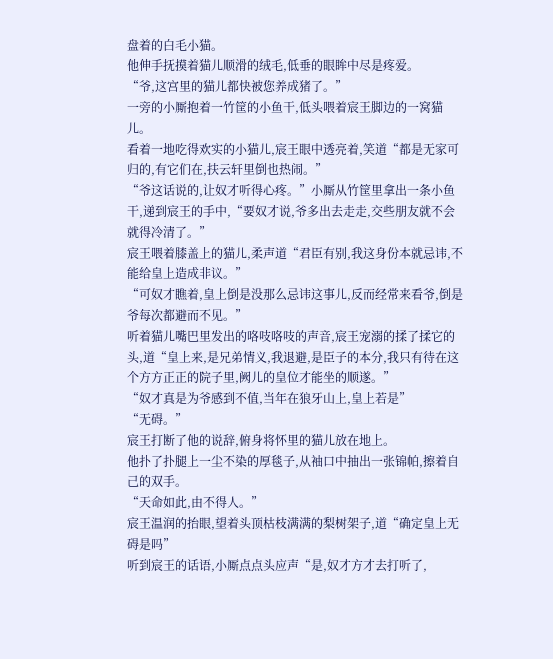盘着的白毛小猫。
他伸手抚摸着猫儿顺滑的绒毛,低垂的眼眸中尽是疼爱。
“爷,这宫里的猫儿都快被您养成猪了。”
一旁的小厮抱着一竹筐的小鱼干,低头喂着宸王脚边的一窝猫儿。
看着一地吃得欢实的小猫儿,宸王眼中透亮着,笑道“都是无家可归的,有它们在,扶云轩里倒也热闹。”
“爷这话说的,让奴才听得心疼。”小厮从竹筐里拿出一条小鱼干,递到宸王的手中,“要奴才说,爷多出去走走,交些朋友就不会就得冷清了。”
宸王喂着膝盖上的猫儿,柔声道“君臣有别,我这身份本就忌讳,不能给皇上造成非议。”
“可奴才瞧着,皇上倒是没那么忌讳这事儿,反而经常来看爷,倒是爷每次都避而不见。”
听着猫儿嘴巴里发出的咯吱咯吱的声音,宸王宠溺的揉了揉它的头,道“皇上来,是兄弟情义,我退避,是臣子的本分,我只有待在这个方方正正的院子里,阙儿的皇位才能坐的顺遂。”
“奴才真是为爷感到不值,当年在狼牙山上,皇上若是”
“无碍。”
宸王打断了他的说辞,俯身将怀里的猫儿放在地上。
他扑了扑腿上一尘不染的厚毯子,从袖口中抽出一张锦帕,擦着自己的双手。
“天命如此,由不得人。”
宸王温润的抬眼,望着头顶枯枝满满的梨树架子,道“确定皇上无碍是吗”
听到宸王的话语,小厮点点头应声“是,奴才方才去打听了,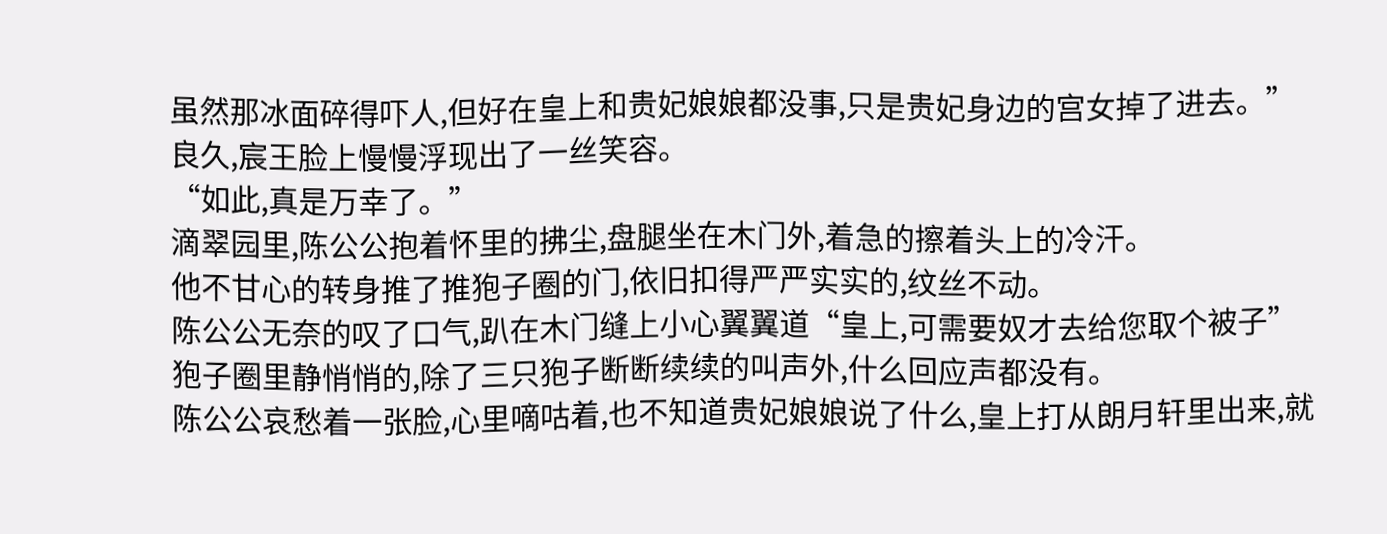虽然那冰面碎得吓人,但好在皇上和贵妃娘娘都没事,只是贵妃身边的宫女掉了进去。”
良久,宸王脸上慢慢浮现出了一丝笑容。
“如此,真是万幸了。”
滴翠园里,陈公公抱着怀里的拂尘,盘腿坐在木门外,着急的擦着头上的冷汗。
他不甘心的转身推了推狍子圈的门,依旧扣得严严实实的,纹丝不动。
陈公公无奈的叹了口气,趴在木门缝上小心翼翼道“皇上,可需要奴才去给您取个被子”
狍子圈里静悄悄的,除了三只狍子断断续续的叫声外,什么回应声都没有。
陈公公哀愁着一张脸,心里嘀咕着,也不知道贵妃娘娘说了什么,皇上打从朗月轩里出来,就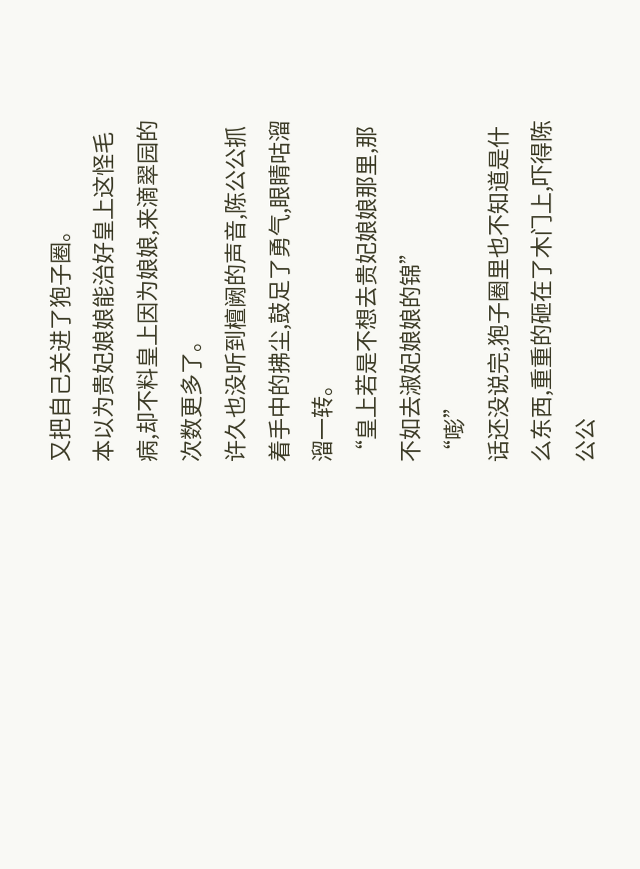又把自己关进了狍子圈。
本以为贵妃娘娘能治好皇上这怪毛病,却不料皇上因为娘娘,来滴翠园的次数更多了。
许久也没听到檀阙的声音,陈公公抓着手中的拂尘,鼓足了勇气,眼睛咕溜溜一转。
“皇上若是不想去贵妃娘娘那里,那不如去淑妃娘娘的锦”
“嘭”
话还没说完,狍子圈里也不知道是什么东西,重重的砸在了木门上,吓得陈公公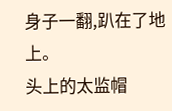身子一翻,趴在了地上。
头上的太监帽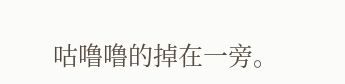咕噜噜的掉在一旁。